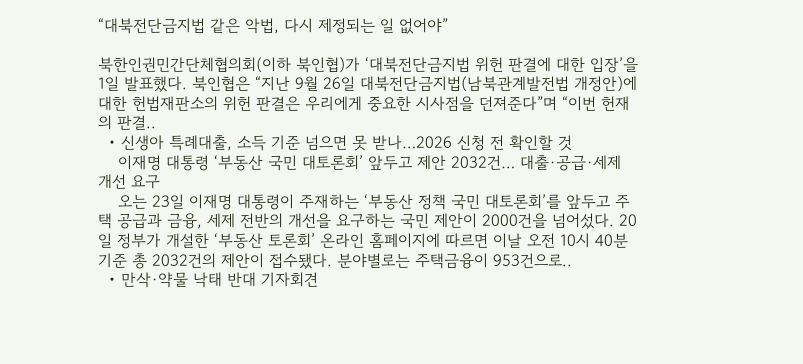“대북전단금지법 같은 악법, 다시 제정되는 일 없어야”

북한인권민간단체협의회(이하 북인협)가 ‘대북전단금지법 위헌 판결에 대한 입장’을 1일 발표했다. 북인협은 “지난 9월 26일 대북전단금지법(남북관계발전법 개정안)에 대한 헌법재판소의 위헌 판결은 우리에게 중요한 시사점을 던져준다”며 “이번 헌재의 판결..
  • 신생아 특례대출, 소득 기준 넘으면 못 받나…2026 신청 전 확인할 것
    이재명 대통령 ‘부동산 국민 대토론회’ 앞두고 제안 2032건… 대출·공급·세제 개선 요구
    오는 23일 이재명 대통령이 주재하는 ‘부동산 정책 국민 대토론회’를 앞두고 주택 공급과 금융, 세제 전반의 개선을 요구하는 국민 제안이 2000건을 넘어섰다. 20일 정부가 개설한 ‘부동산 토론회’ 온라인 홈페이지에 따르면 이날 오전 10시 40분 기준 총 2032건의 제안이 접수됐다. 분야별로는 주택금융이 953건으로..
  • 만삭·약물 낙태 반대 기자회견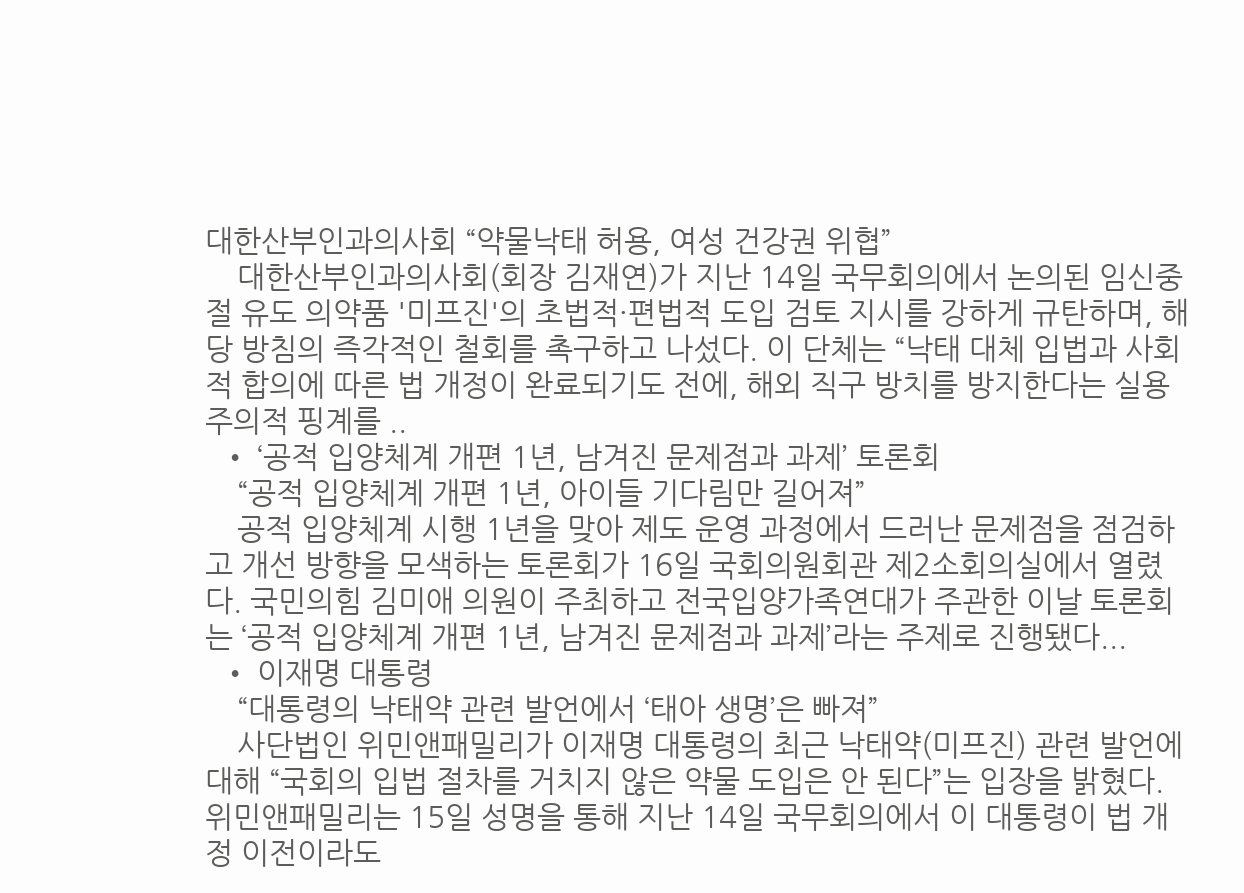대한산부인과의사회 “약물낙태 허용, 여성 건강권 위협”
    대한산부인과의사회(회장 김재연)가 지난 14일 국무회의에서 논의된 임신중절 유도 의약품 '미프진'의 초법적·편법적 도입 검토 지시를 강하게 규탄하며, 해당 방침의 즉각적인 철회를 촉구하고 나섰다. 이 단체는 “낙태 대체 입법과 사회적 합의에 따른 법 개정이 완료되기도 전에, 해외 직구 방치를 방지한다는 실용주의적 핑계를 ..
  • ‘공적 입양체계 개편 1년, 남겨진 문제점과 과제’ 토론회
    “공적 입양체계 개편 1년, 아이들 기다림만 길어져”
    공적 입양체계 시행 1년을 맞아 제도 운영 과정에서 드러난 문제점을 점검하고 개선 방향을 모색하는 토론회가 16일 국회의원회관 제2소회의실에서 열렸다. 국민의힘 김미애 의원이 주최하고 전국입양가족연대가 주관한 이날 토론회는 ‘공적 입양체계 개편 1년, 남겨진 문제점과 과제’라는 주제로 진행됐다...
  • 이재명 대통령
    “대통령의 낙태약 관련 발언에서 ‘태아 생명’은 빠져”
    사단법인 위민앤패밀리가 이재명 대통령의 최근 낙태약(미프진) 관련 발언에 대해 “국회의 입법 절차를 거치지 않은 약물 도입은 안 된다”는 입장을 밝혔다. 위민앤패밀리는 15일 성명을 통해 지난 14일 국무회의에서 이 대통령이 법 개정 이전이라도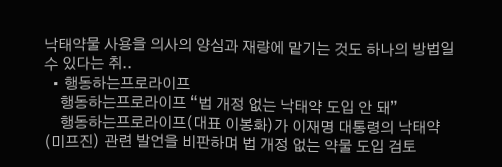낙태약물 사용을 의사의 양심과 재량에 맡기는 것도 하나의 방법일 수 있다는 취..
  • 행동하는프로라이프
    행동하는프로라이프 “법 개정 없는 낙태약 도입 안 돼”
    행동하는프로라이프(대표 이봉화)가 이재명 대통령의 낙태약(미프진) 관련 발언을 비판하며 법 개정 없는 약물 도입 검토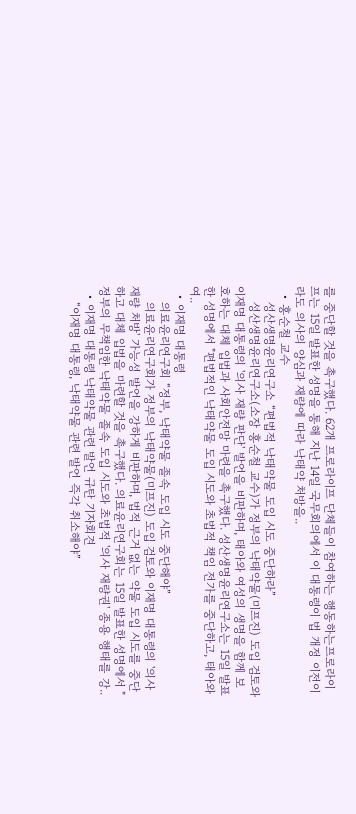를 중단할 것을 촉구했다. 62개 프로라이프 단체들이 참여하는 행동하는프로라이프는 15일 발표한 성명을 통해 지난 14일 국무회의에서 이 대통령이 법 개정 이전이라도 의사의 양심과 재량에 따라 낙태약 처방을..
  • 홍순철 교수
    성산생명윤리연구소 “편법적 낙태약물 도입 시도 중단하라”
    성산생명윤리연구소(소장 홍순철 교수)가 정부의 낙태약물(미프진) 도입 검토와 이재명 대통령의 '의사 재량 판단' 발언을 비판하며, 태아와 여성의 생명을 함께 보호하는 대체 입법과 사회안전망 마련을 촉구했다. 성산생명윤리연구소는 15일 발표한 성명에서 "편법적인 낙태약물 도입 시도와 초법적 책임 전가를 중단하고, 태아와 여..
  • 이재명 대통령
    의료윤리연구회 “정부, 낙태약물 졸속 도입 시도 중단해야”
    의료윤리연구회가 정부의 낙태약물(미프진) 도입 검토와 이재명 대통령의 '의사 재량 처방' 가능성 발언을 강하게 비판하며, 법적 근거 없는 약물 도입 시도를 중단하고 대체 입법을 마련할 것을 촉구했다. 의료윤리연구회는 15일 발표한 성명에서 "정부의 무책임한 낙태약물 졸속 도입 시도와 초법적 '의사 재량권' 종용 행태를 강..
  • 이재명 대통령 낙태약물 관련 발언 규탄 기자회견
    “이재명 대통령, 낙태약물 관련 발언 즉각 취소해야”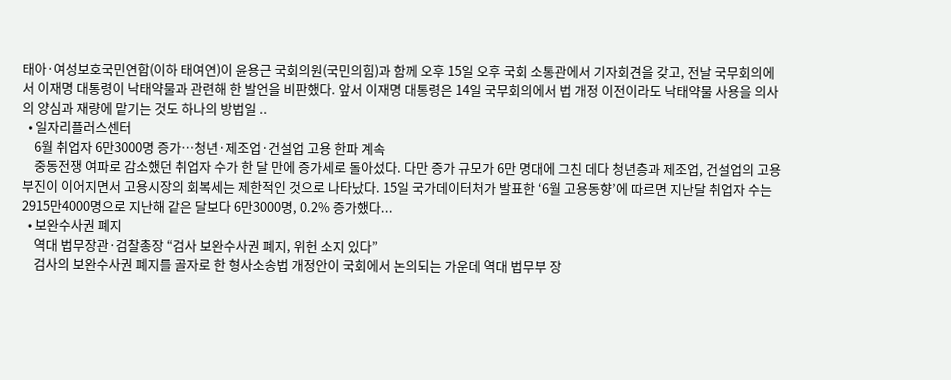태아·여성보호국민연합(이하 태여연)이 윤용근 국회의원(국민의힘)과 함께 오후 15일 오후 국회 소통관에서 기자회견을 갖고, 전날 국무회의에서 이재명 대통령이 낙태약물과 관련해 한 발언을 비판했다. 앞서 이재명 대통령은 14일 국무회의에서 법 개정 이전이라도 낙태약물 사용을 의사의 양심과 재량에 맡기는 것도 하나의 방법일 ..
  • 일자리플러스센터
    6월 취업자 6만3000명 증가…청년·제조업·건설업 고용 한파 계속
    중동전쟁 여파로 감소했던 취업자 수가 한 달 만에 증가세로 돌아섰다. 다만 증가 규모가 6만 명대에 그친 데다 청년층과 제조업, 건설업의 고용 부진이 이어지면서 고용시장의 회복세는 제한적인 것으로 나타났다. 15일 국가데이터처가 발표한 ‘6월 고용동향’에 따르면 지난달 취업자 수는 2915만4000명으로 지난해 같은 달보다 6만3000명, 0.2% 증가했다...
  • 보완수사권 폐지
    역대 법무장관·검찰총장 “검사 보완수사권 폐지, 위헌 소지 있다”
    검사의 보완수사권 폐지를 골자로 한 형사소송법 개정안이 국회에서 논의되는 가운데 역대 법무부 장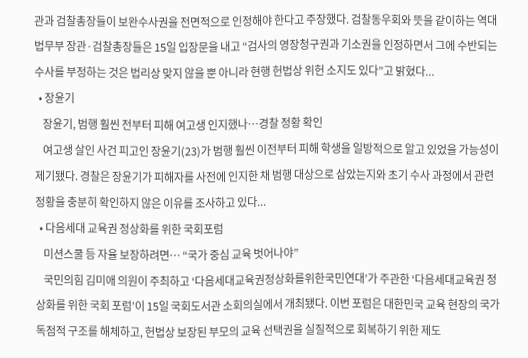관과 검찰총장들이 보완수사권을 전면적으로 인정해야 한다고 주장했다. 검찰동우회와 뜻을 같이하는 역대 법무부 장관·검찰총장들은 15일 입장문을 내고 “검사의 영장청구권과 기소권을 인정하면서 그에 수반되는 수사를 부정하는 것은 법리상 맞지 않을 뿐 아니라 현행 헌법상 위헌 소지도 있다”고 밝혔다...
  • 장윤기
    장윤기, 범행 훨씬 전부터 피해 여고생 인지했나…경찰 정황 확인
    여고생 살인 사건 피고인 장윤기(23)가 범행 훨씬 이전부터 피해 학생을 일방적으로 알고 있었을 가능성이 제기됐다. 경찰은 장윤기가 피해자를 사전에 인지한 채 범행 대상으로 삼았는지와 초기 수사 과정에서 관련 정황을 충분히 확인하지 않은 이유를 조사하고 있다...
  • 다음세대 교육권 정상화를 위한 국회포럼
    미션스쿨 등 자율 보장하려면… “국가 중심 교육 벗어나야”
    국민의힘 김미애 의원이 주최하고 ‘다음세대교육권정상화를위한국민연대’가 주관한 ‘다음세대교육권 정상화를 위한 국회 포럼’이 15일 국회도서관 소회의실에서 개최됐다. 이번 포럼은 대한민국 교육 현장의 국가 독점적 구조를 해체하고, 헌법상 보장된 부모의 교육 선택권을 실질적으로 회복하기 위한 제도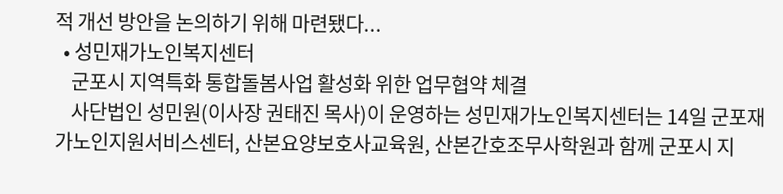적 개선 방안을 논의하기 위해 마련됐다...
  • 성민재가노인복지센터
    군포시 지역특화 통합돌봄사업 활성화 위한 업무협약 체결
    사단법인 성민원(이사장 권태진 목사)이 운영하는 성민재가노인복지센터는 14일 군포재가노인지원서비스센터, 산본요양보호사교육원, 산본간호조무사학원과 함께 군포시 지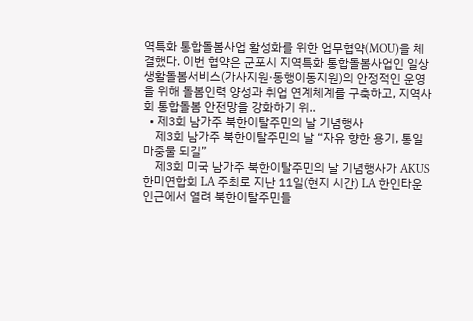역특화 통합돌봄사업 활성화를 위한 업무협약(MOU)을 체결했다. 이번 협약은 군포시 지역특화 통합돌봄사업인 일상생활돌봄서비스(가사지원·동행이동지원)의 안정적인 운영을 위해 돌봄인력 양성과 취업 연계체계를 구축하고, 지역사회 통합돌봄 안전망을 강화하기 위..
  • 제3회 남가주 북한이탈주민의 날 기념행사
    제3회 남가주 북한이탈주민의 날 “자유 향한 용기, 통일 마중물 되길”
    제3회 미국 남가주 북한이탈주민의 날 기념행사가 AKUS 한미연합회 LA 주최로 지난 11일(현지 시간) LA 한인타운 인근에서 열려 북한이탈주민들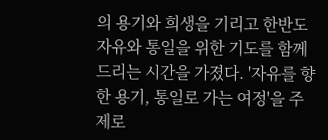의 용기와 희생을 기리고 한반도 자유와 통일을 위한 기도를 함께 드리는 시간을 가졌다. '자유를 향한 용기, 통일로 가는 여정'을 주제로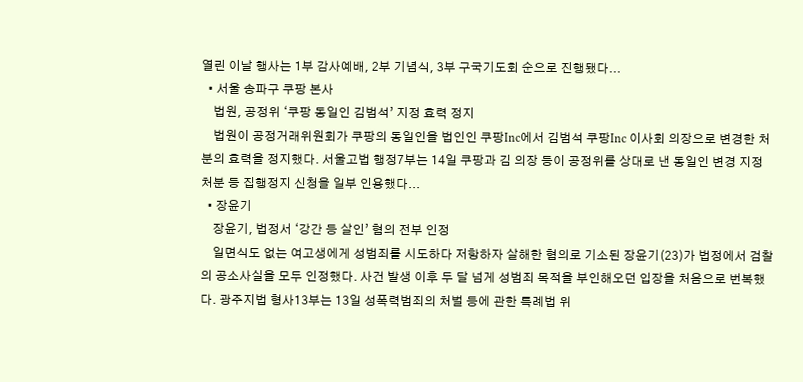열린 이날 행사는 1부 감사예배, 2부 기념식, 3부 구국기도회 순으로 진행됐다...
  • 서울 송파구 쿠팡 본사
    법원, 공정위 ‘쿠팡 동일인 김범석’ 지정 효력 정지
    법원이 공정거래위원회가 쿠팡의 동일인을 법인인 쿠팡Inc에서 김범석 쿠팡Inc 이사회 의장으로 변경한 처분의 효력을 정지했다. 서울고법 행정7부는 14일 쿠팡과 김 의장 등이 공정위를 상대로 낸 동일인 변경 지정 처분 등 집행정지 신청을 일부 인용했다...
  • 장윤기
    장윤기, 법정서 ‘강간 등 살인’ 혐의 전부 인정
    일면식도 없는 여고생에게 성범죄를 시도하다 저항하자 살해한 혐의로 기소된 장윤기(23)가 법정에서 검찰의 공소사실을 모두 인정했다. 사건 발생 이후 두 달 넘게 성범죄 목적을 부인해오던 입장을 처음으로 번복했다. 광주지법 형사13부는 13일 성폭력범죄의 처벌 등에 관한 특례법 위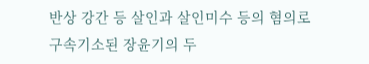반상 강간 등 살인과 살인미수 등의 혐의로 구속기소된 장윤기의 두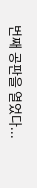번째 공판을 열었다...